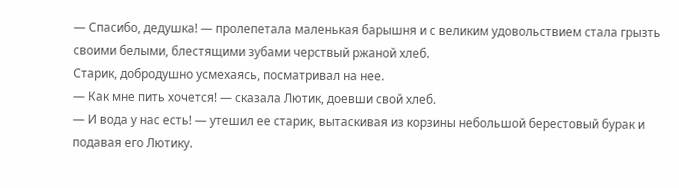— Спасибо, дедушка! — пролепетала маленькая барышня и с великим удовольствием стала грызть своими белыми, блестящими зубами черствый ржаной хлеб.
Старик, добродушно усмехаясь, посматривал на нее.
— Как мне пить хочется! — сказала Лютик, доевши свой хлеб.
— И вода у нас есть! — утешил ее старик, вытаскивая из корзины небольшой берестовый бурак и подавая его Лютику.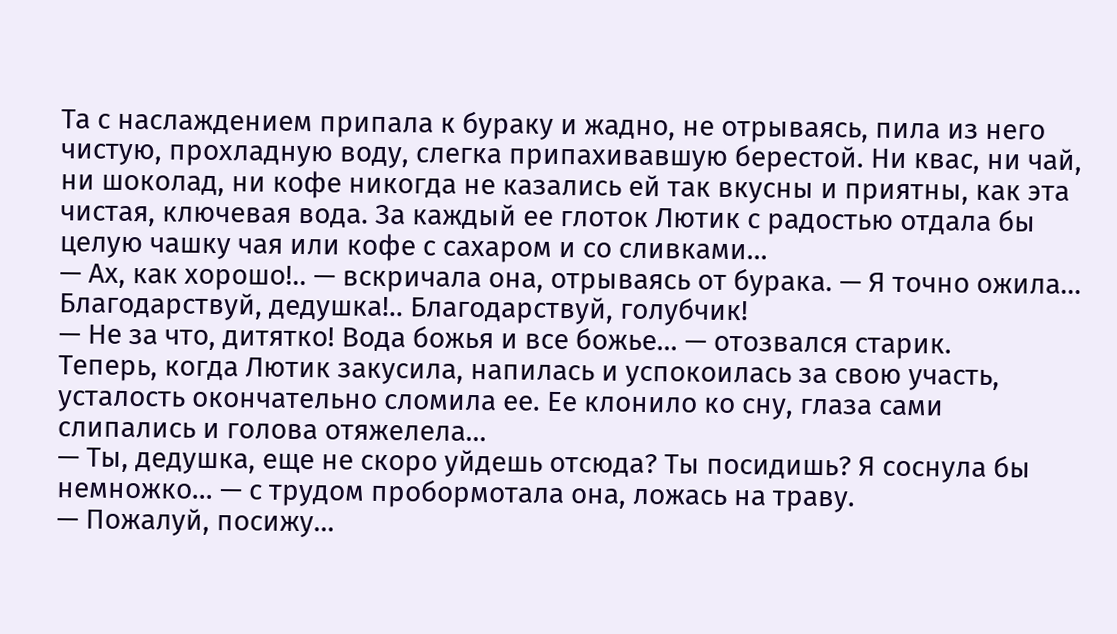Та с наслаждением припала к бураку и жадно, не отрываясь, пила из него чистую, прохладную воду, слегка припахивавшую берестой. Ни квас, ни чай, ни шоколад, ни кофе никогда не казались ей так вкусны и приятны, как эта чистая, ключевая вода. За каждый ее глоток Лютик с радостью отдала бы целую чашку чая или кофе с сахаром и со сливками…
— Ах, как хорошо!.. — вскричала она, отрываясь от бурака. — Я точно ожила… Благодарствуй, дедушка!.. Благодарствуй, голубчик!
— Не за что, дитятко! Вода божья и все божье… — отозвался старик.
Теперь, когда Лютик закусила, напилась и успокоилась за свою участь, усталость окончательно сломила ее. Ее клонило ко сну, глаза сами слипались и голова отяжелела…
— Ты, дедушка, еще не скоро уйдешь отсюда? Ты посидишь? Я соснула бы немножко… — с трудом пробормотала она, ложась на траву.
— Пожалуй, посижу…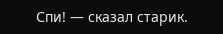Спи! — сказал старик.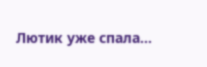Лютик уже спала…